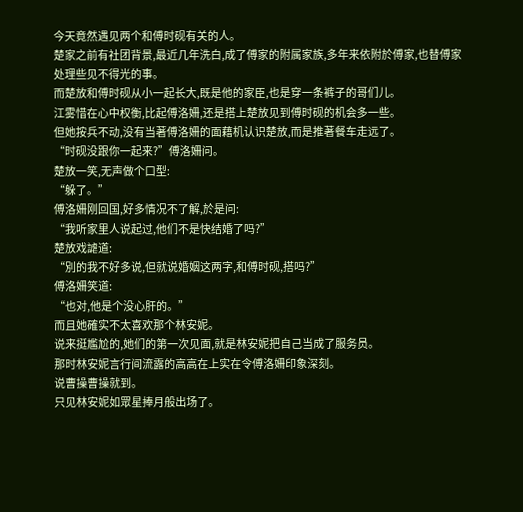今天竟然遇见两个和傅时砚有关的人。
楚家之前有社团背景,最近几年洗白,成了傅家的附属家族,多年来依附於傅家,也替傅家处理些见不得光的事。
而楚放和傅时砚从小一起长大,既是他的家臣,也是穿一条裤子的哥们儿。
江雾惜在心中权衡,比起傅洛姍,还是搭上楚放见到傅时砚的机会多一些。
但她按兵不动,没有当著傅洛姍的面藉机认识楚放,而是推著餐车走远了。
“时砚没跟你一起来?”傅洛姍问。
楚放一笑,无声做个口型:
“躲了。”
傅洛姍刚回国,好多情况不了解,於是问:
“我听家里人说起过,他们不是快结婚了吗?”
楚放戏謔道:
“別的我不好多说,但就说婚姻这两字,和傅时砚,搭吗?”
傅洛姍笑道:
“也对,他是个没心肝的。”
而且她確实不太喜欢那个林安妮。
说来挺尷尬的,她们的第一次见面,就是林安妮把自己当成了服务员。
那时林安妮言行间流露的高高在上实在令傅洛姍印象深刻。
说曹操曹操就到。
只见林安妮如眾星捧月般出场了。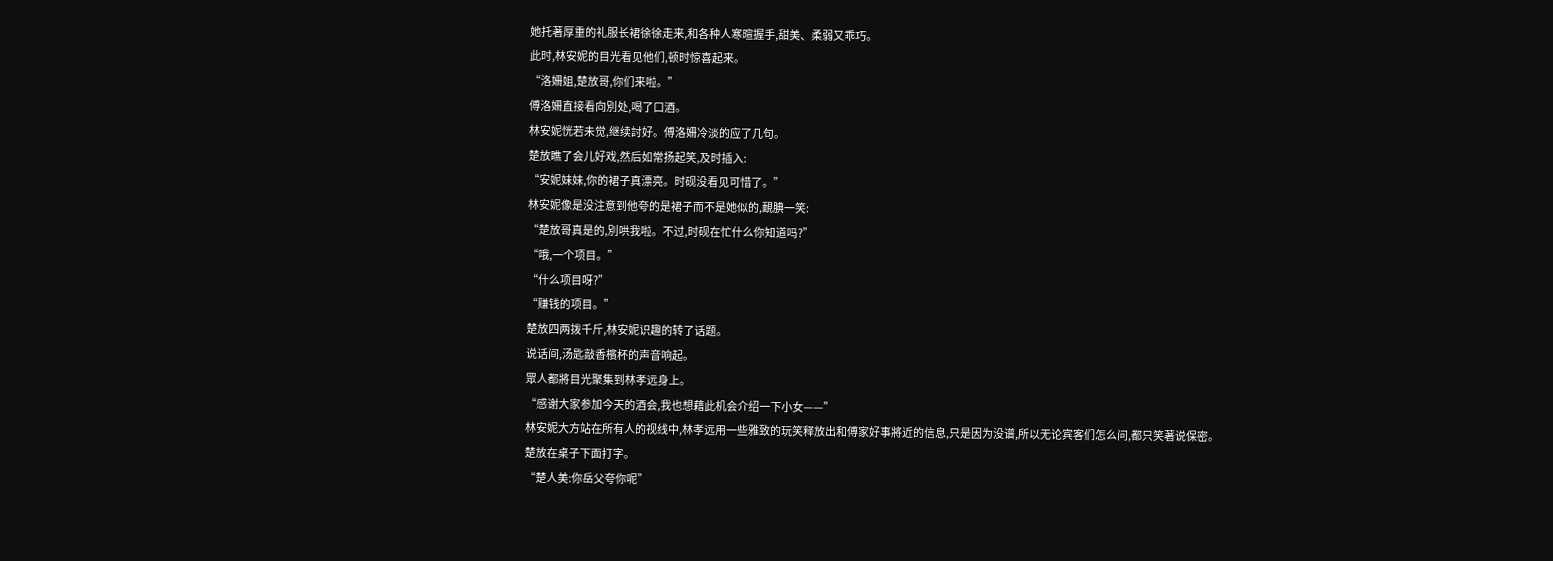她托著厚重的礼服长裙徐徐走来,和各种人寒暄握手,甜美、柔弱又乖巧。
此时,林安妮的目光看见他们,顿时惊喜起来。
“洛姍姐,楚放哥,你们来啦。”
傅洛姍直接看向別处,喝了口酒。
林安妮恍若未觉,继续討好。傅洛姍冷淡的应了几句。
楚放瞧了会儿好戏,然后如常扬起笑,及时插入:
“安妮妹妹,你的裙子真漂亮。时砚没看见可惜了。”
林安妮像是没注意到他夸的是裙子而不是她似的,靦腆一笑:
“楚放哥真是的,別哄我啦。不过,时砚在忙什么你知道吗?”
“哦,一个项目。”
“什么项目呀?”
“赚钱的项目。”
楚放四两拨千斤,林安妮识趣的转了话题。
说话间,汤匙敲香檳杯的声音响起。
眾人都將目光聚集到林孝远身上。
“感谢大家参加今天的酒会,我也想藉此机会介绍一下小女——”
林安妮大方站在所有人的视线中,林孝远用一些雅致的玩笑释放出和傅家好事將近的信息,只是因为没谱,所以无论宾客们怎么问,都只笑著说保密。
楚放在桌子下面打字。
“楚人美:你岳父夸你呢”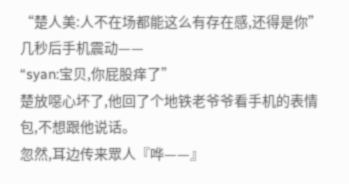“楚人美:人不在场都能这么有存在感,还得是你”
几秒后手机震动——
“syan:宝贝,你屁股痒了”
楚放噁心坏了,他回了个地铁老爷爷看手机的表情包,不想跟他说话。
忽然,耳边传来眾人『哗——』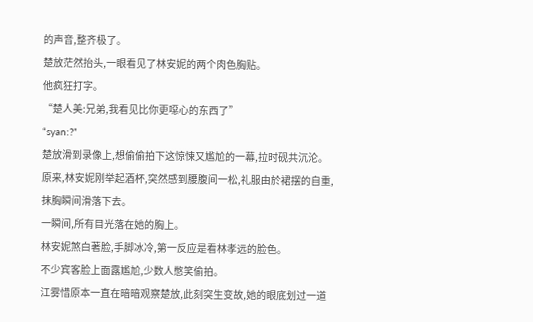的声音,整齐极了。
楚放茫然抬头,一眼看见了林安妮的两个肉色胸贴。
他疯狂打字。
“楚人美:兄弟,我看见比你更噁心的东西了”
“syan:?”
楚放滑到录像上,想偷偷拍下这惊悚又尷尬的一幕,拉时砚共沉沦。 原来,林安妮刚举起酒杯,突然感到腰腹间一松,礼服由於裙摆的自重,抹胸瞬间滑落下去。
一瞬间,所有目光落在她的胸上。
林安妮煞白著脸,手脚冰冷,第一反应是看林孝远的脸色。
不少宾客脸上面露尷尬,少数人憋笑偷拍。
江雾惜原本一直在暗暗观察楚放,此刻突生变故,她的眼底划过一道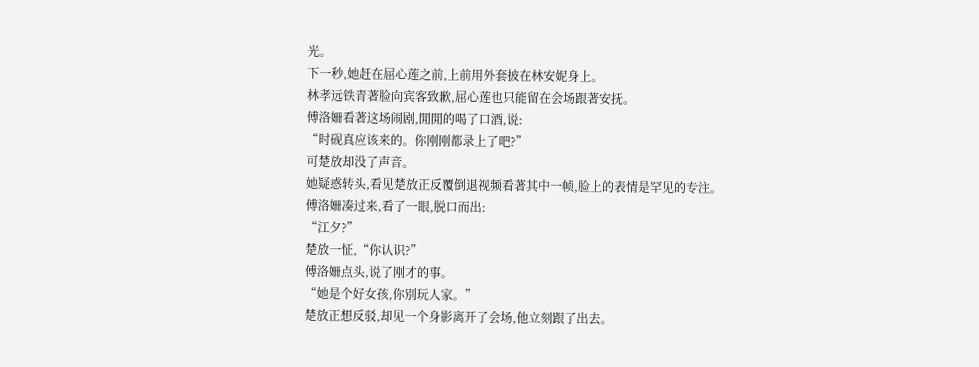光。
下一秒,她赶在屈心莲之前,上前用外套披在林安妮身上。
林孝远铁青著脸向宾客致歉,屈心莲也只能留在会场跟著安抚。
傅洛姍看著这场闹剧,閒閒的喝了口酒,说:
“时砚真应该来的。你刚刚都录上了吧?”
可楚放却没了声音。
她疑惑转头,看见楚放正反覆倒退视频看著其中一帧,脸上的表情是罕见的专注。
傅洛姍凑过来,看了一眼,脱口而出:
“江夕?”
楚放一怔,“你认识?”
傅洛姍点头,说了刚才的事。
“她是个好女孩,你別玩人家。”
楚放正想反驳,却见一个身影离开了会场,他立刻跟了出去。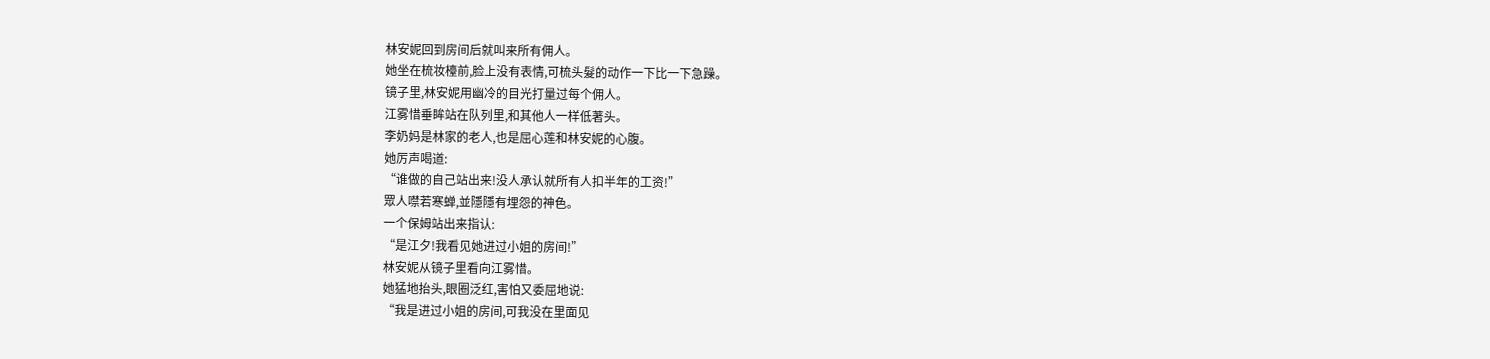林安妮回到房间后就叫来所有佣人。
她坐在梳妆檯前,脸上没有表情,可梳头髮的动作一下比一下急躁。
镜子里,林安妮用幽冷的目光打量过每个佣人。
江雾惜垂眸站在队列里,和其他人一样低著头。
李奶妈是林家的老人,也是屈心莲和林安妮的心腹。
她厉声喝道:
“谁做的自己站出来!没人承认就所有人扣半年的工资!”
眾人噤若寒蝉,並隱隱有埋怨的神色。
一个保姆站出来指认:
“是江夕!我看见她进过小姐的房间!”
林安妮从镜子里看向江雾惜。
她猛地抬头,眼圈泛红,害怕又委屈地说:
“我是进过小姐的房间,可我没在里面见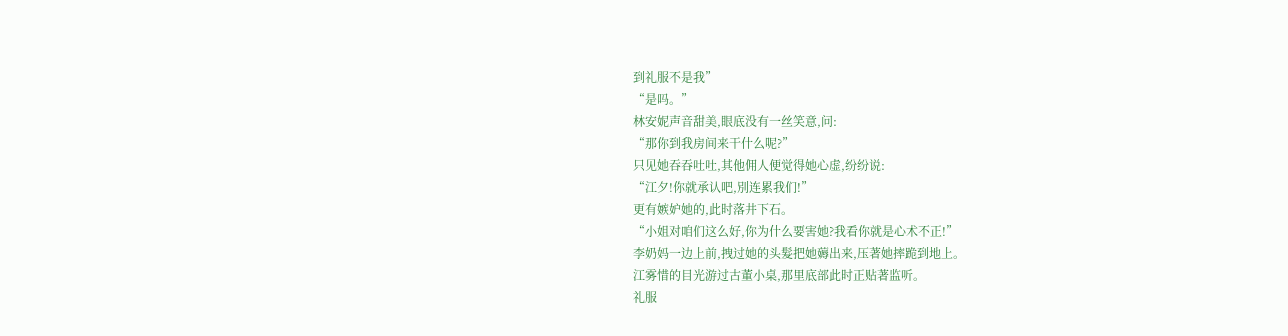到礼服不是我”
“是吗。”
林安妮声音甜美,眼底没有一丝笑意,问:
“那你到我房间来干什么呢?”
只见她吞吞吐吐,其他佣人便觉得她心虚,纷纷说:
“江夕!你就承认吧,別连累我们!”
更有嫉妒她的,此时落井下石。
“小姐对咱们这么好,你为什么要害她?我看你就是心术不正!”
李奶妈一边上前,拽过她的头髮把她薅出来,压著她摔跪到地上。
江雾惜的目光游过古董小桌,那里底部此时正贴著监听。
礼服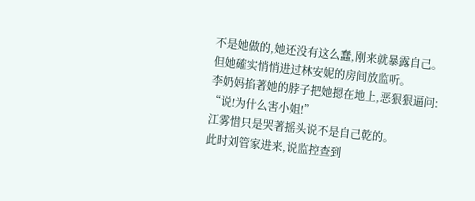不是她做的,她还没有这么蠢,刚来就暴露自己。
但她確实悄悄进过林安妮的房间放监听。
李奶妈掐著她的脖子把她摁在地上,恶狠狠逼问:
“说!为什么害小姐!”
江雾惜只是哭著摇头说不是自己乾的。
此时刘管家进来,说监控查到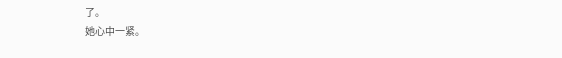了。
她心中一紧。